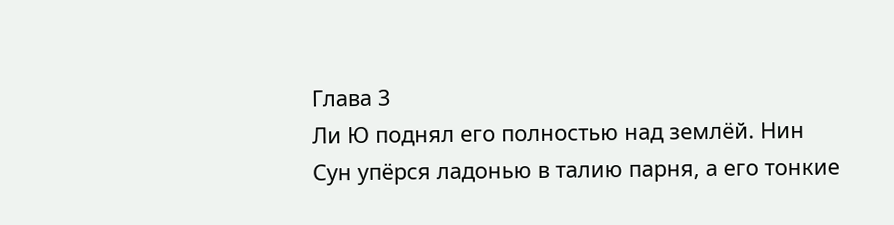Глава 3
Ли Ю поднял его полностью над землёй. Нин Сун упёрся ладонью в талию парня, а его тонкие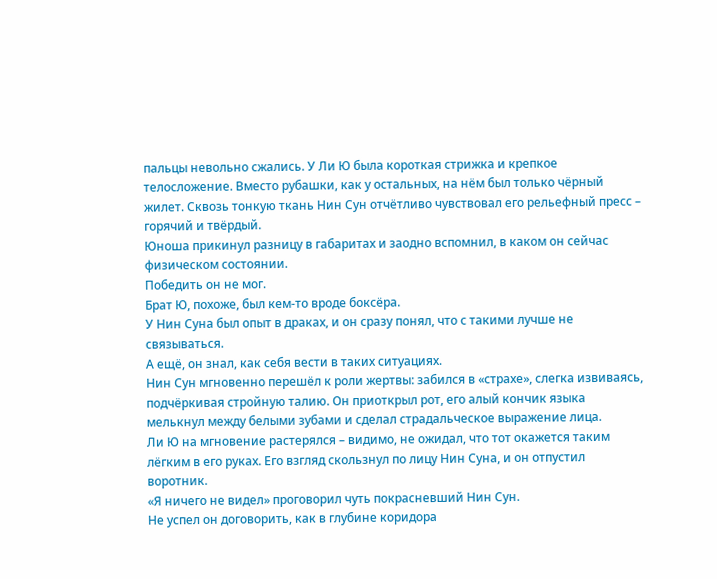пальцы невольно сжались. У Ли Ю была короткая стрижка и крепкое телосложение. Вместо рубашки, как у остальных, на нём был только чёрный жилет. Сквозь тонкую ткань Нин Сун отчётливо чувствовал его рельефный пресс – горячий и твёрдый.
Юноша прикинул разницу в габаритах и заодно вспомнил, в каком он сейчас физическом состоянии.
Победить он не мог.
Брат Ю, похоже, был кем-то вроде боксёра.
У Нин Суна был опыт в драках, и он сразу понял, что с такими лучше не связываться.
А ещё, он знал, как себя вести в таких ситуациях.
Нин Сун мгновенно перешёл к роли жертвы: забился в «страхе», слегка извиваясь, подчёркивая стройную талию. Он приоткрыл рот, его алый кончик языка мелькнул между белыми зубами и сделал страдальческое выражение лица.
Ли Ю на мгновение растерялся – видимо, не ожидал, что тот окажется таким лёгким в его руках. Его взгляд скользнул по лицу Нин Суна, и он отпустил воротник.
«Я ничего не видел» проговорил чуть покрасневший Нин Сун.
Не успел он договорить, как в глубине коридора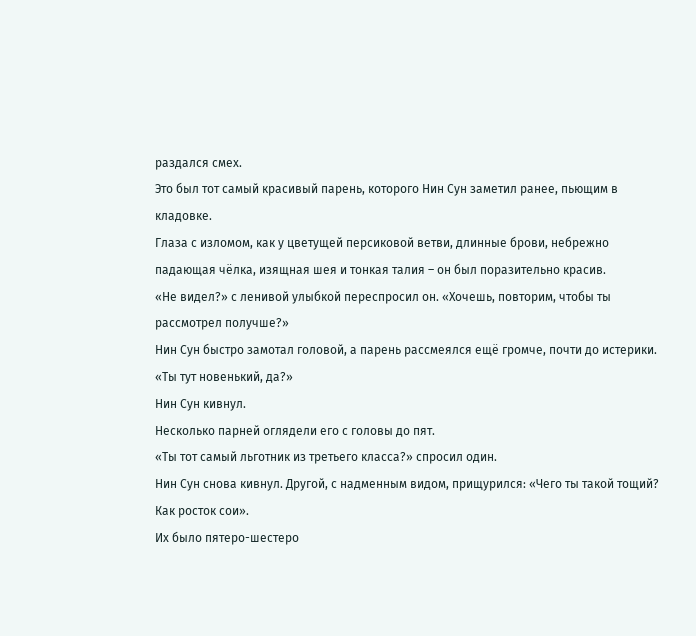раздался смех.
Это был тот самый красивый парень, которого Нин Сун заметил ранее, пьющим в кладовке.
Глаза с изломом, как у цветущей персиковой ветви, длинные брови, небрежно падающая чёлка, изящная шея и тонкая талия – он был поразительно красив.
«Не видел?» с ленивой улыбкой переспросил он. «Хочешь, повторим, чтобы ты рассмотрел получше?»
Нин Сун быстро замотал головой, а парень рассмеялся ещё громче, почти до истерики.
«Ты тут новенький, да?»
Нин Сун кивнул.
Несколько парней оглядели его с головы до пят.
«Ты тот самый льготник из третьего класса?» спросил один.
Нин Сун снова кивнул. Другой, с надменным видом, прищурился: «Чего ты такой тощий? Как росток сои».
Их было пятеро-шестеро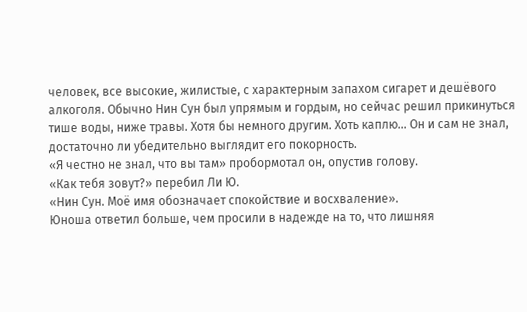человек, все высокие, жилистые, с характерным запахом сигарет и дешёвого алкоголя. Обычно Нин Сун был упрямым и гордым, но сейчас решил прикинуться тише воды, ниже травы. Хотя бы немного другим. Хоть каплю… Он и сам не знал, достаточно ли убедительно выглядит его покорность.
«Я честно не знал, что вы там» пробормотал он, опустив голову.
«Как тебя зовут?» перебил Ли Ю.
«Нин Сун. Моё имя обозначает спокойствие и восхваление».
Юноша ответил больше, чем просили в надежде на то, что лишняя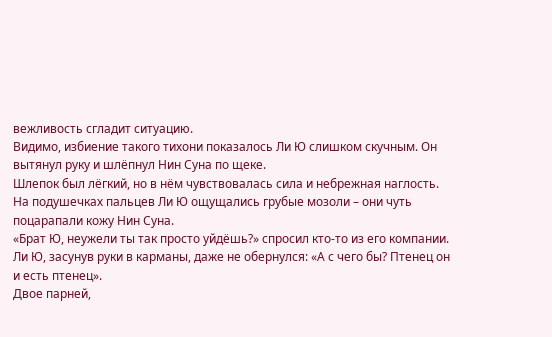вежливость сгладит ситуацию.
Видимо, избиение такого тихони показалось Ли Ю слишком скучным. Он вытянул руку и шлёпнул Нин Суна по щеке.
Шлепок был лёгкий, но в нём чувствовалась сила и небрежная наглость. На подушечках пальцев Ли Ю ощущались грубые мозоли – они чуть поцарапали кожу Нин Суна.
«Брат Ю, неужели ты так просто уйдёшь?» спросил кто-то из его компании.
Ли Ю, засунув руки в карманы, даже не обернулся: «А с чего бы? Птенец он и есть птенец».
Двое парней,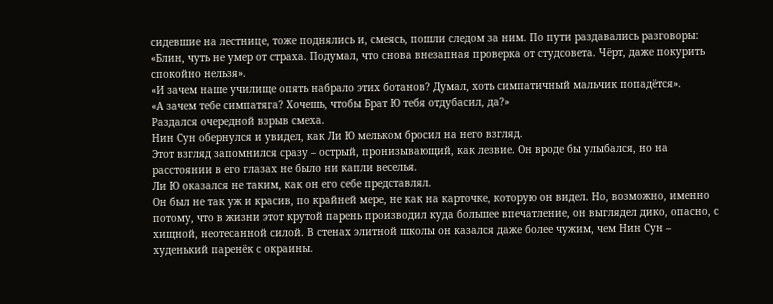сидевшие на лестнице, тоже поднялись и, смеясь, пошли следом за ним. По пути раздавались разговоры: «Блин, чуть не умер от страха. Подумал, что снова внезапная проверка от студсовета. Чёрт, даже покурить спокойно нельзя».
«И зачем наше училище опять набрало этих ботанов? Думал, хоть симпатичный мальчик попадётся».
«А зачем тебе симпатяга? Хочешь, чтобы Брат Ю тебя отдубасил, да?»
Раздался очередной взрыв смеха.
Нин Сун обернулся и увидел, как Ли Ю мельком бросил на него взгляд.
Этот взгляд запомнился сразу – острый, пронизывающий, как лезвие. Он вроде бы улыбался, но на расстоянии в его глазах не было ни капли веселья.
Ли Ю оказался не таким, как он его себе представлял.
Он был не так уж и красив, по крайней мере, не как на карточке, которую он видел. Но, возможно, именно потому, что в жизни этот крутой парень производил куда большее впечатление, он выглядел дико, опасно, с хищной, неотесанной силой. В стенах элитной школы он казался даже более чужим, чем Нин Сун – худенький паренёк с окраины.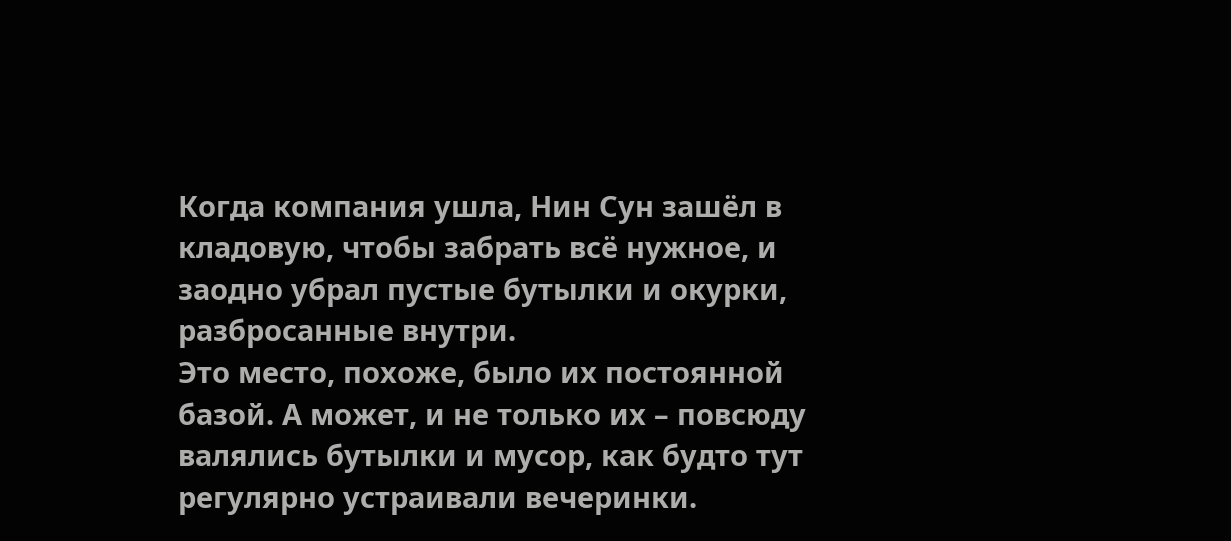Когда компания ушла, Нин Сун зашёл в кладовую, чтобы забрать всё нужное, и заодно убрал пустые бутылки и окурки, разбросанные внутри.
Это место, похоже, было их постоянной базой. А может, и не только их – повсюду валялись бутылки и мусор, как будто тут регулярно устраивали вечеринки.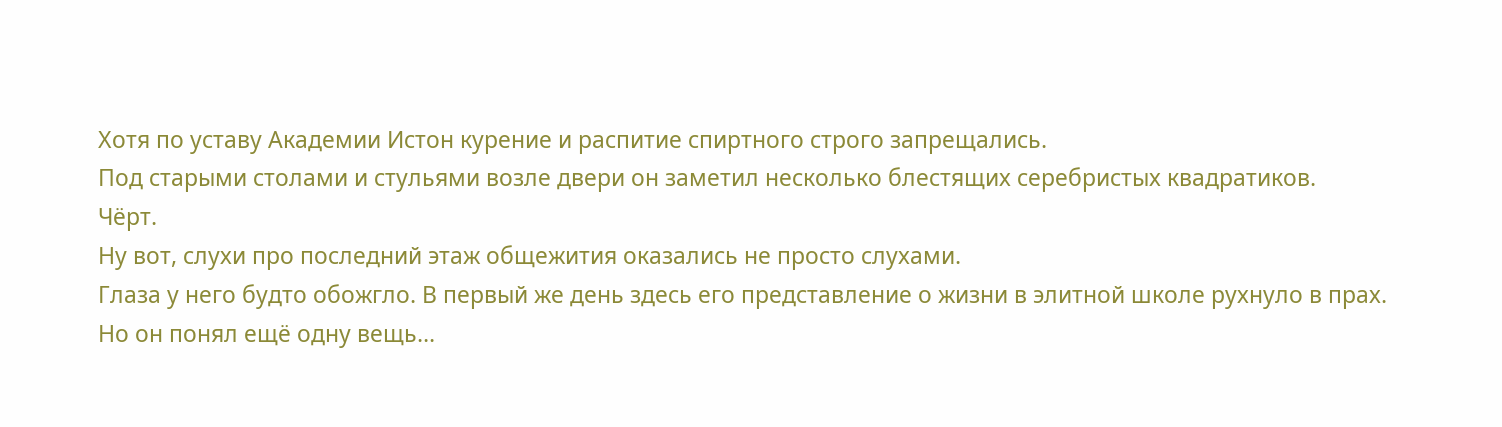Хотя по уставу Академии Истон курение и распитие спиртного строго запрещались.
Под старыми столами и стульями возле двери он заметил несколько блестящих серебристых квадратиков.
Чёрт.
Ну вот, слухи про последний этаж общежития оказались не просто слухами.
Глаза у него будто обожгло. В первый же день здесь его представление о жизни в элитной школе рухнуло в прах.
Но он понял ещё одну вещь…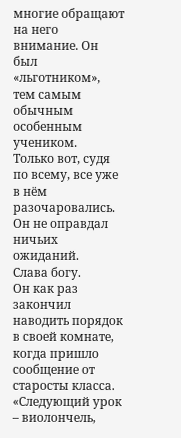многие обращают на него внимание. Он был «льготником», тем самым обычным особенным учеником.
Только вот, судя по всему, все уже в нём разочаровались. Он не оправдал ничьих ожиданий.
Слава богу.
Он как раз закончил наводить порядок в своей комнате, когда пришло сообщение от старосты класса.
«Следующий урок – виолончель,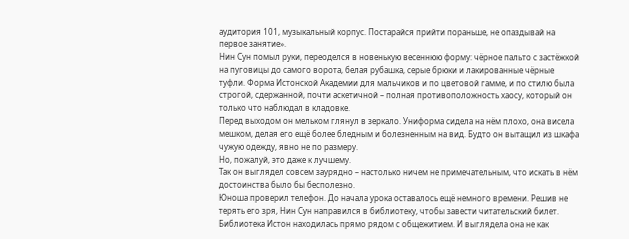аудитория 101, музыкальный корпус. Постарайся прийти пораньше, не опаздывай на первое занятие».
Нин Сун помыл руки, переоделся в новенькую весеннюю форму: чёрное пальто с застёжкой на пуговицы до самого ворота, белая рубашка, серые брюки и лакированные чёрные туфли. Форма Истонской Академии для мальчиков и по цветовой гамме, и по стилю была строгой, сдержанной, почти аскетичной – полная противоположность хаосу, который он только что наблюдал в кладовке.
Перед выходом он мельком глянул в зеркало. Униформа сидела на нём плохо, она висела мешком, делая его ещё более бледным и болезненным на вид. Будто он вытащил из шкафа чужую одежду, явно не по размеру.
Но, пожалуй, это даже к лучшему.
Так он выглядел совсем заурядно – настолько ничем не примечательным, что искать в нём достоинства было бы бесполезно.
Юноша проверил телефон. До начала урока оставалось ещё немного времени. Решив не терять его зря, Нин Сун направился в библиотеку, чтобы завести читательский билет.
Библиотека Истон находилась прямо рядом с общежитием. И выглядела она не как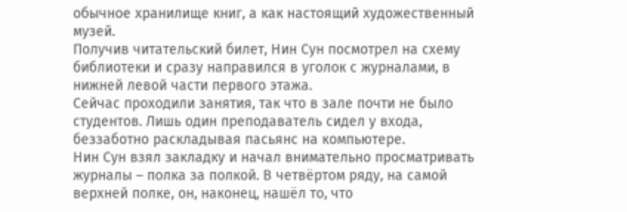обычное хранилище книг, а как настоящий художественный музей.
Получив читательский билет, Нин Сун посмотрел на схему библиотеки и сразу направился в уголок с журналами, в нижней левой части первого этажа.
Сейчас проходили занятия, так что в зале почти не было студентов. Лишь один преподаватель сидел у входа, беззаботно раскладывая пасьянс на компьютере.
Нин Сун взял закладку и начал внимательно просматривать журналы – полка за полкой. В четвёртом ряду, на самой верхней полке, он, наконец, нашёл то, что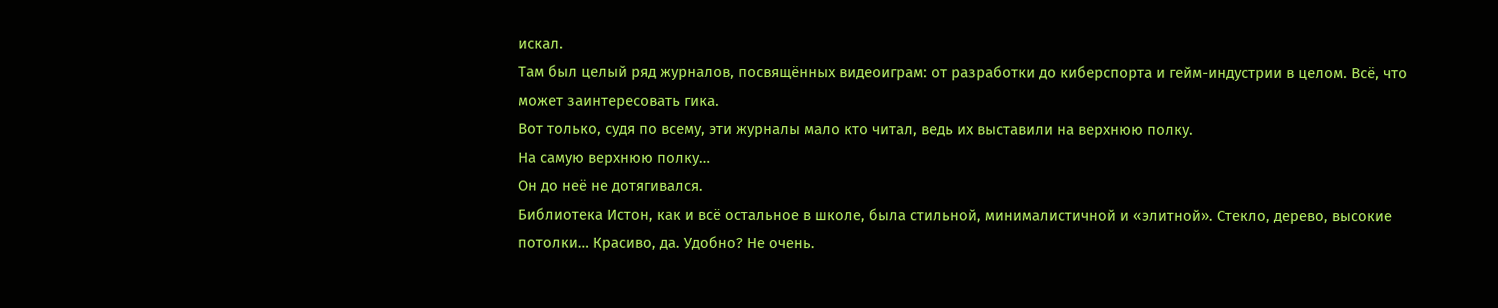искал.
Там был целый ряд журналов, посвящённых видеоиграм: от разработки до киберспорта и гейм-индустрии в целом. Всё, что может заинтересовать гика.
Вот только, судя по всему, эти журналы мало кто читал, ведь их выставили на верхнюю полку.
На самую верхнюю полку…
Он до неё не дотягивался.
Библиотека Истон, как и всё остальное в школе, была стильной, минималистичной и «элитной». Стекло, дерево, высокие потолки… Красиво, да. Удобно? Не очень.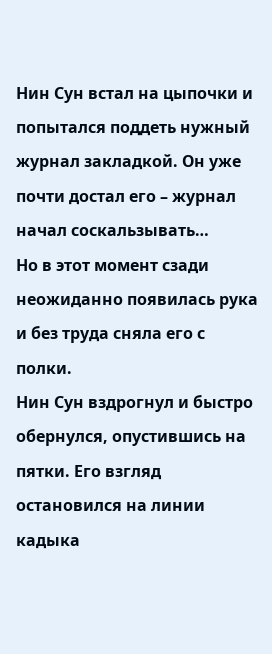Нин Сун встал на цыпочки и попытался поддеть нужный журнал закладкой. Он уже почти достал его – журнал начал соскальзывать…
Но в этот момент сзади неожиданно появилась рука и без труда сняла его с полки.
Нин Сун вздрогнул и быстро обернулся, опустившись на пятки. Его взгляд остановился на линии кадыка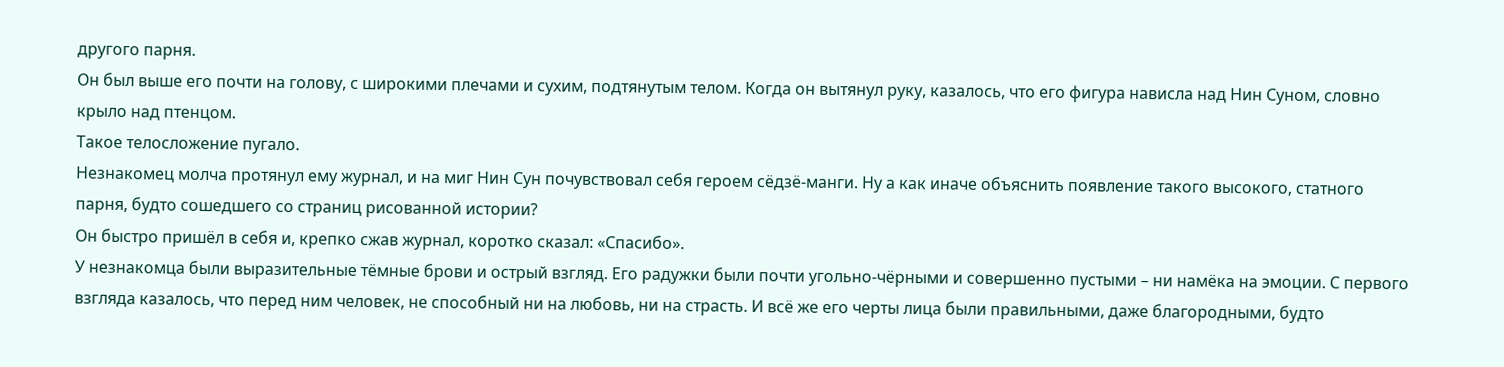другого парня.
Он был выше его почти на голову, с широкими плечами и сухим, подтянутым телом. Когда он вытянул руку, казалось, что его фигура нависла над Нин Суном, словно крыло над птенцом.
Такое телосложение пугало.
Незнакомец молча протянул ему журнал, и на миг Нин Сун почувствовал себя героем сёдзё-манги. Ну а как иначе объяснить появление такого высокого, статного парня, будто сошедшего со страниц рисованной истории?
Он быстро пришёл в себя и, крепко сжав журнал, коротко сказал: «Спасибо».
У незнакомца были выразительные тёмные брови и острый взгляд. Его радужки были почти угольно-чёрными и совершенно пустыми – ни намёка на эмоции. С первого взгляда казалось, что перед ним человек, не способный ни на любовь, ни на страсть. И всё же его черты лица были правильными, даже благородными, будто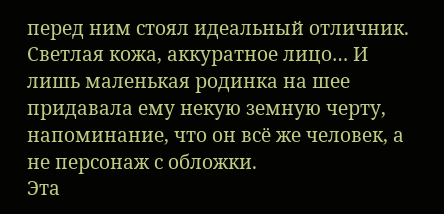перед ним стоял идеальный отличник. Светлая кожа, аккуратное лицо… И лишь маленькая родинка на шее придавала ему некую земную черту, напоминание, что он всё же человек, а не персонаж с обложки.
Эта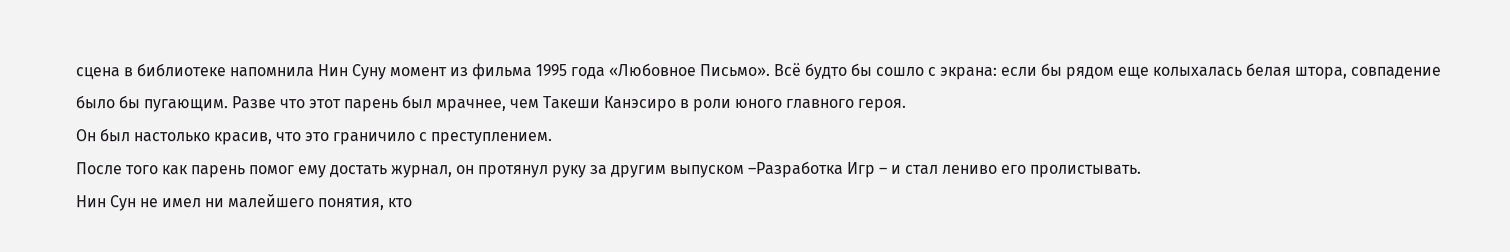сцена в библиотеке напомнила Нин Суну момент из фильма 1995 года «Любовное Письмо». Всё будто бы сошло с экрана: если бы рядом еще колыхалась белая штора, совпадение было бы пугающим. Разве что этот парень был мрачнее, чем Такеши Канэсиро в роли юного главного героя.
Он был настолько красив, что это граничило с преступлением.
После того как парень помог ему достать журнал, он протянул руку за другим выпуском –Разработка Игр – и стал лениво его пролистывать.
Нин Сун не имел ни малейшего понятия, кто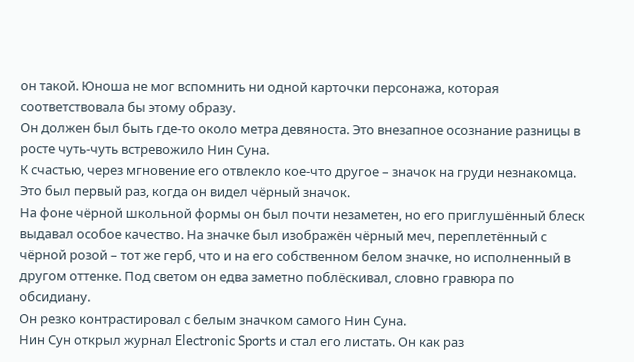он такой. Юноша не мог вспомнить ни одной карточки персонажа, которая соответствовала бы этому образу.
Он должен был быть где-то около метра девяноста. Это внезапное осознание разницы в росте чуть-чуть встревожило Нин Суна.
К счастью, через мгновение его отвлекло кое-что другое – значок на груди незнакомца.
Это был первый раз, когда он видел чёрный значок.
На фоне чёрной школьной формы он был почти незаметен, но его приглушённый блеск выдавал особое качество. На значке был изображён чёрный меч, переплетённый с чёрной розой – тот же герб, что и на его собственном белом значке, но исполненный в другом оттенке. Под светом он едва заметно поблёскивал, словно гравюра по обсидиану.
Он резко контрастировал с белым значком самого Нин Суна.
Нин Сун открыл журнал Electronic Sports и стал его листать. Он как раз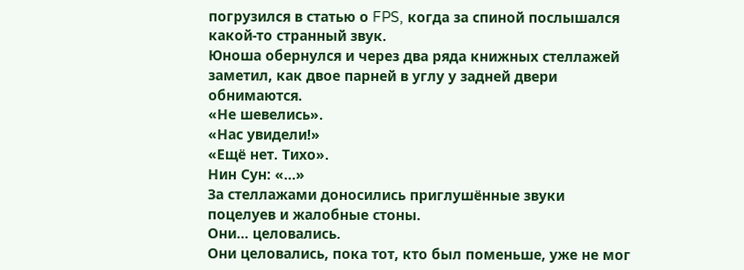погрузился в статью о FPS, когда за спиной послышался какой-то странный звук.
Юноша обернулся и через два ряда книжных стеллажей заметил, как двое парней в углу у задней двери обнимаются.
«Не шевелись».
«Нас увидели!»
«Ещё нет. Тихо».
Нин Сун: «…»
За стеллажами доносились приглушённые звуки поцелуев и жалобные стоны.
Они… целовались.
Они целовались, пока тот, кто был поменьше, уже не мог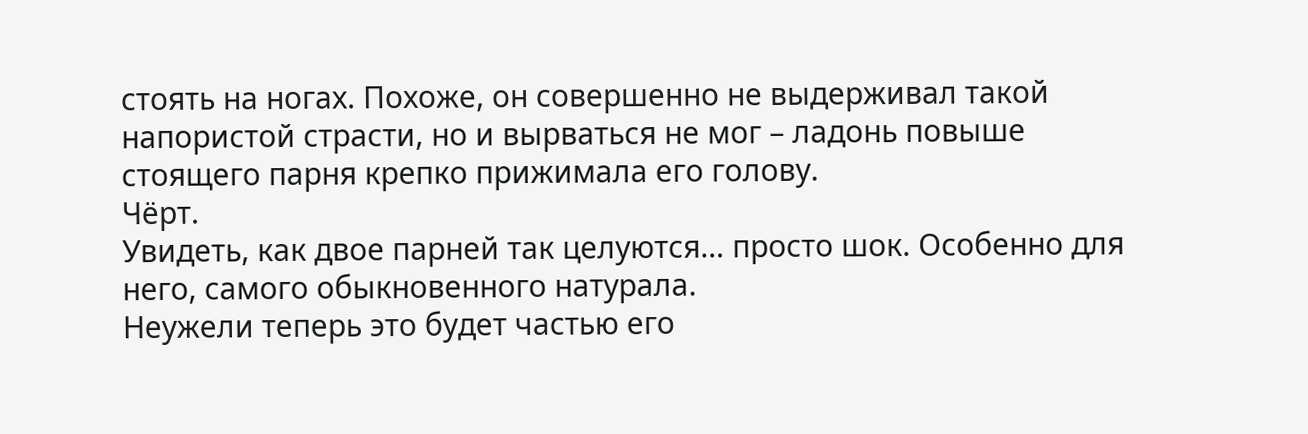стоять на ногах. Похоже, он совершенно не выдерживал такой напористой страсти, но и вырваться не мог – ладонь повыше стоящего парня крепко прижимала его голову.
Чёрт.
Увидеть, как двое парней так целуются… просто шок. Особенно для него, самого обыкновенного натурала.
Неужели теперь это будет частью его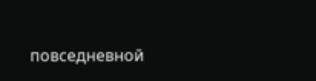повседневной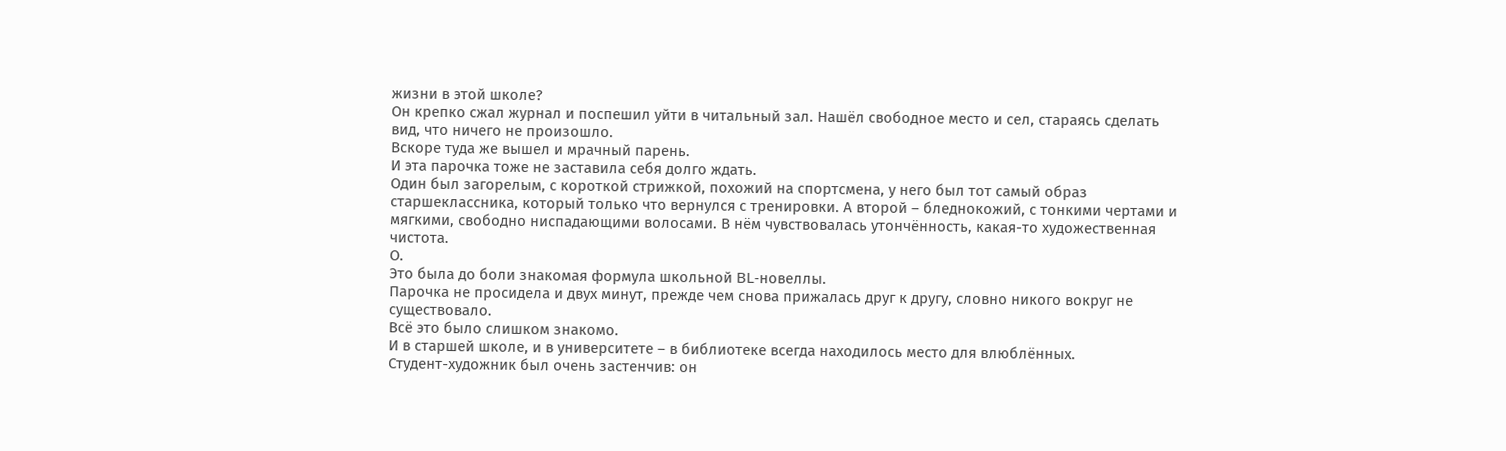жизни в этой школе?
Он крепко сжал журнал и поспешил уйти в читальный зал. Нашёл свободное место и сел, стараясь сделать вид, что ничего не произошло.
Вскоре туда же вышел и мрачный парень.
И эта парочка тоже не заставила себя долго ждать.
Один был загорелым, с короткой стрижкой, похожий на спортсмена, у него был тот самый образ старшеклассника, который только что вернулся с тренировки. А второй – бледнокожий, с тонкими чертами и мягкими, свободно ниспадающими волосами. В нём чувствовалась утончённость, какая-то художественная чистота.
О.
Это была до боли знакомая формула школьной BL-новеллы.
Парочка не просидела и двух минут, прежде чем снова прижалась друг к другу, словно никого вокруг не существовало.
Всё это было слишком знакомо.
И в старшей школе, и в университете – в библиотеке всегда находилось место для влюблённых.
Студент-художник был очень застенчив: он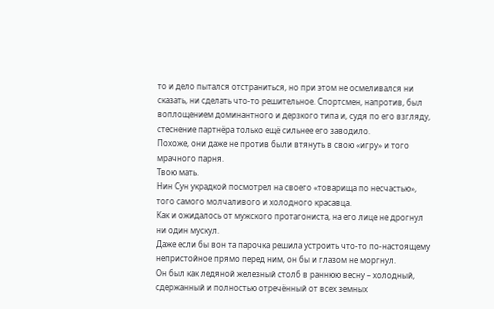то и дело пытался отстраниться, но при этом не осмеливался ни сказать, ни сделать что-то решительное. Спортсмен, напротив, был воплощением доминантного и дерзкого типа и, судя по его взгляду, стеснение партнёра только ещё сильнее его заводило.
Похоже, они даже не против были втянуть в свою «игру» и того мрачного парня.
Твою мать.
Нин Сун украдкой посмотрел на своего «товарища по несчастью», того самого молчаливого и холодного красавца.
Как и ожидалось от мужского протагониста, на его лице не дрогнул ни один мускул.
Даже если бы вон та парочка решила устроить что-то по-настоящему непристойное прямо перед ним, он бы и глазом не моргнул.
Он был как ледяной железный столб в раннюю весну – холодный, сдержанный и полностью отречённый от всех земных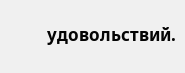удовольствий.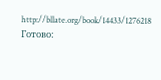http://bllate.org/book/14433/1276218
Готово: